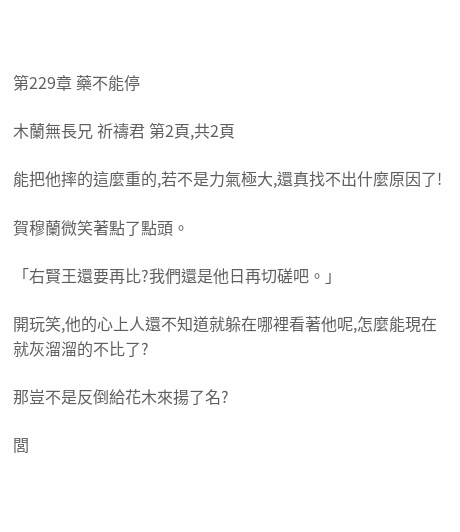第229章 藥不能停

木蘭無長兄 祈禱君 第2頁,共2頁

能把他摔的這麼重的,若不是力氣極大,還真找不出什麼原因了!

賀穆蘭微笑著點了點頭。

「右賢王還要再比?我們還是他日再切磋吧。」

開玩笑,他的心上人還不知道就躲在哪裡看著他呢,怎麼能現在就灰溜溜的不比了?

那豈不是反倒給花木來揚了名?

閭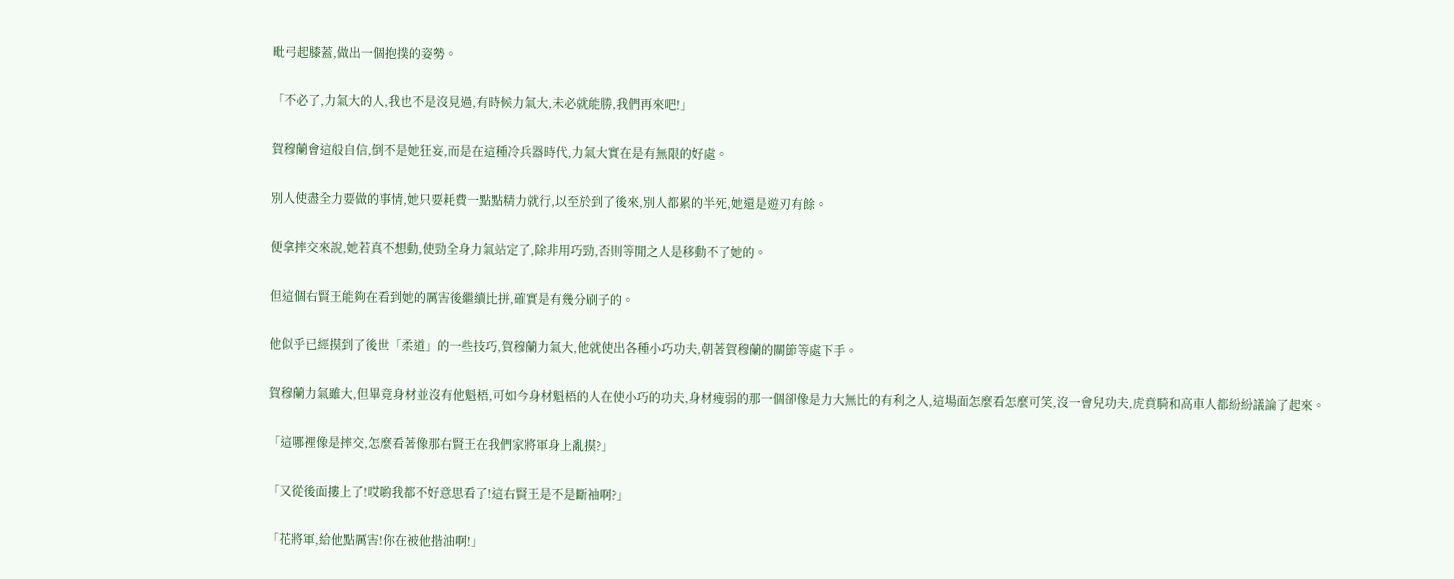毗弓起膝蓋,做出一個抱撲的姿勢。

「不必了,力氣大的人,我也不是沒見過,有時候力氣大,未必就能勝,我們再來吧!」

賀穆蘭會這般自信,倒不是她狂妄,而是在這種冷兵器時代,力氣大實在是有無限的好處。

別人使盡全力要做的事情,她只要耗費一點點精力就行,以至於到了後來,別人都累的半死,她還是遊刃有餘。

便拿摔交來說,她若真不想動,使勁全身力氣站定了,除非用巧勁,否則等閒之人是移動不了她的。

但這個右賢王能夠在看到她的厲害後繼續比拼,確實是有幾分刷子的。

他似乎已經摸到了後世「柔道」的一些技巧,賀穆蘭力氣大,他就使出各種小巧功夫,朝著賀穆蘭的關節等處下手。

賀穆蘭力氣雖大,但畢竟身材並沒有他魁梧,可如今身材魁梧的人在使小巧的功夫,身材瘦弱的那一個卻像是力大無比的有利之人,這場面怎麼看怎麼可笑,沒一會兒功夫,虎賁騎和高車人都紛紛議論了起來。

「這哪裡像是摔交,怎麼看著像那右賢王在我們家將軍身上亂摸?」

「又從後面摟上了!哎喲我都不好意思看了!這右賢王是不是斷袖啊?」

「花將軍,給他點厲害!你在被他揩油啊!」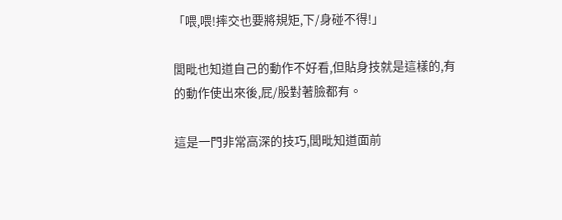「喂,喂!摔交也要將規矩,下/身碰不得!」

閭毗也知道自己的動作不好看,但貼身技就是這樣的,有的動作使出來後,屁/股對著臉都有。

這是一門非常高深的技巧,閭毗知道面前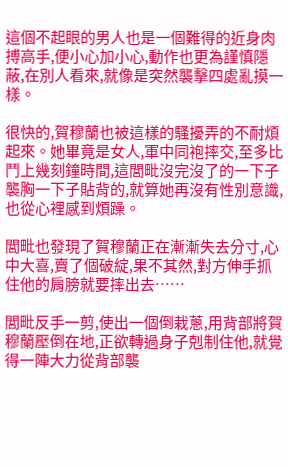這個不起眼的男人也是一個難得的近身肉搏高手,便小心加小心,動作也更為謹慎隱蔽,在別人看來,就像是突然襲擊四處亂摸一樣。

很快的,賀穆蘭也被這樣的騷擾弄的不耐煩起來。她畢竟是女人,軍中同袍摔交,至多比鬥上幾刻鐘時間,這閭毗沒完沒了的一下子襲胸一下子貼背的,就算她再沒有性別意識,也從心裡感到煩躁。

閭毗也發現了賀穆蘭正在漸漸失去分寸,心中大喜,賣了個破綻,果不其然,對方伸手抓住他的肩膀就要摔出去……

閭毗反手一剪,使出一個倒栽蔥,用背部將賀穆蘭壓倒在地,正欲轉過身子剋制住他,就覺得一陣大力從背部襲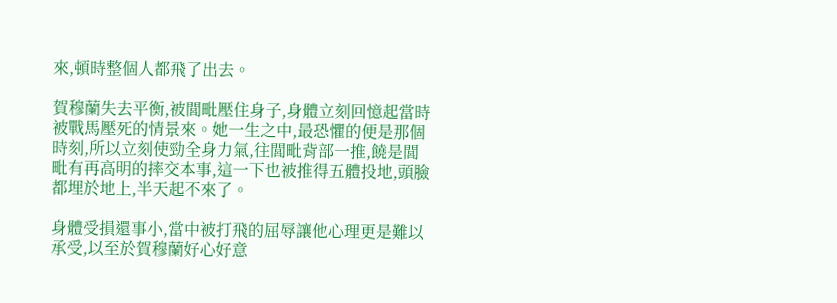來,頓時整個人都飛了出去。

賀穆蘭失去平衡,被閭毗壓住身子,身體立刻回憶起當時被戰馬壓死的情景來。她一生之中,最恐懼的便是那個時刻,所以立刻使勁全身力氣,往閭毗背部一推,饒是閭毗有再高明的摔交本事,這一下也被推得五體投地,頭臉都埋於地上,半天起不來了。

身體受損還事小,當中被打飛的屈辱讓他心理更是難以承受,以至於賀穆蘭好心好意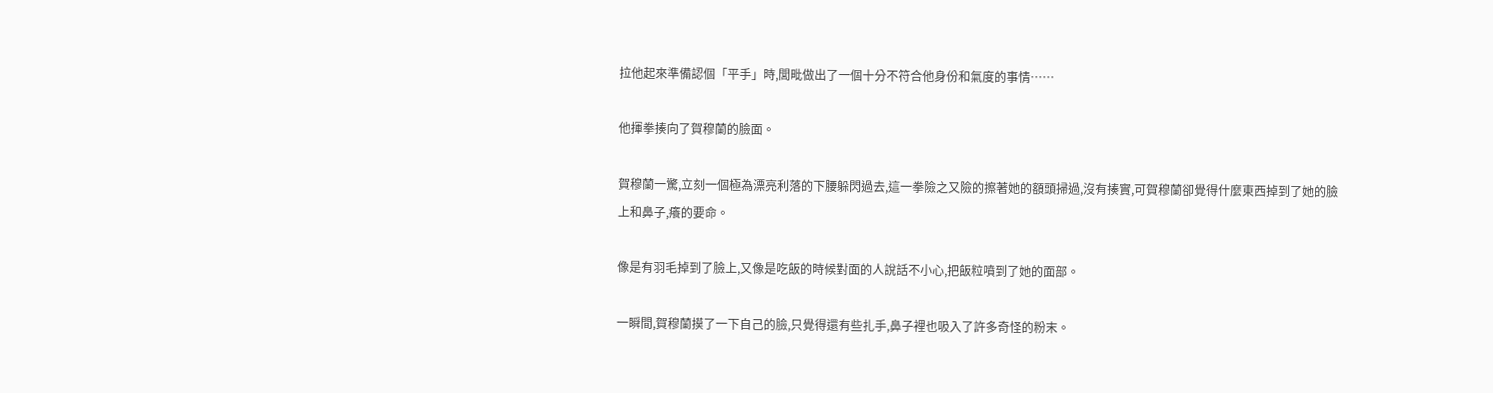拉他起來準備認個「平手」時,閭毗做出了一個十分不符合他身份和氣度的事情……

他揮拳揍向了賀穆蘭的臉面。

賀穆蘭一驚,立刻一個極為漂亮利落的下腰躲閃過去,這一拳險之又險的擦著她的額頭掃過,沒有揍實,可賀穆蘭卻覺得什麼東西掉到了她的臉上和鼻子,癢的要命。

像是有羽毛掉到了臉上,又像是吃飯的時候對面的人說話不小心,把飯粒噴到了她的面部。

一瞬間,賀穆蘭摸了一下自己的臉,只覺得還有些扎手,鼻子裡也吸入了許多奇怪的粉末。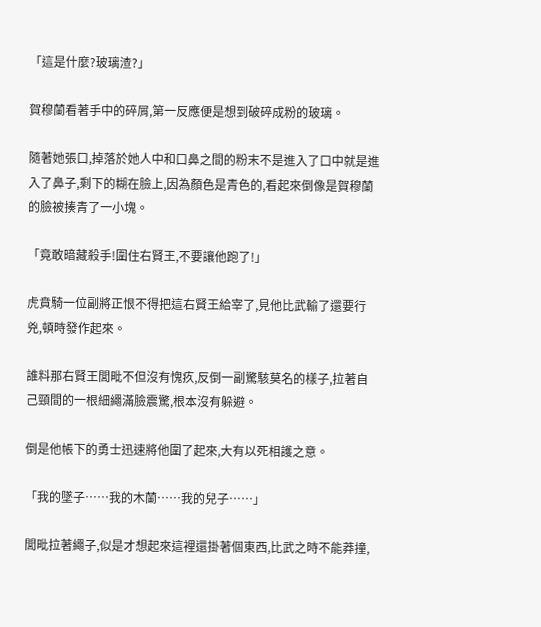「這是什麼?玻璃渣?」

賀穆蘭看著手中的碎屑,第一反應便是想到破碎成粉的玻璃。

隨著她張口,掉落於她人中和口鼻之間的粉末不是進入了口中就是進入了鼻子,剩下的糊在臉上,因為顏色是青色的,看起來倒像是賀穆蘭的臉被揍青了一小塊。

「竟敢暗藏殺手!圍住右賢王,不要讓他跑了!」

虎賁騎一位副將正恨不得把這右賢王給宰了,見他比武輸了還要行兇,頓時發作起來。

誰料那右賢王閭毗不但沒有愧疚,反倒一副驚駭莫名的樣子,拉著自己頸間的一根細繩滿臉震驚,根本沒有躲避。

倒是他帳下的勇士迅速將他圍了起來,大有以死相護之意。

「我的墜子……我的木蘭……我的兒子……」

閭毗拉著繩子,似是才想起來這裡還掛著個東西,比武之時不能莽撞,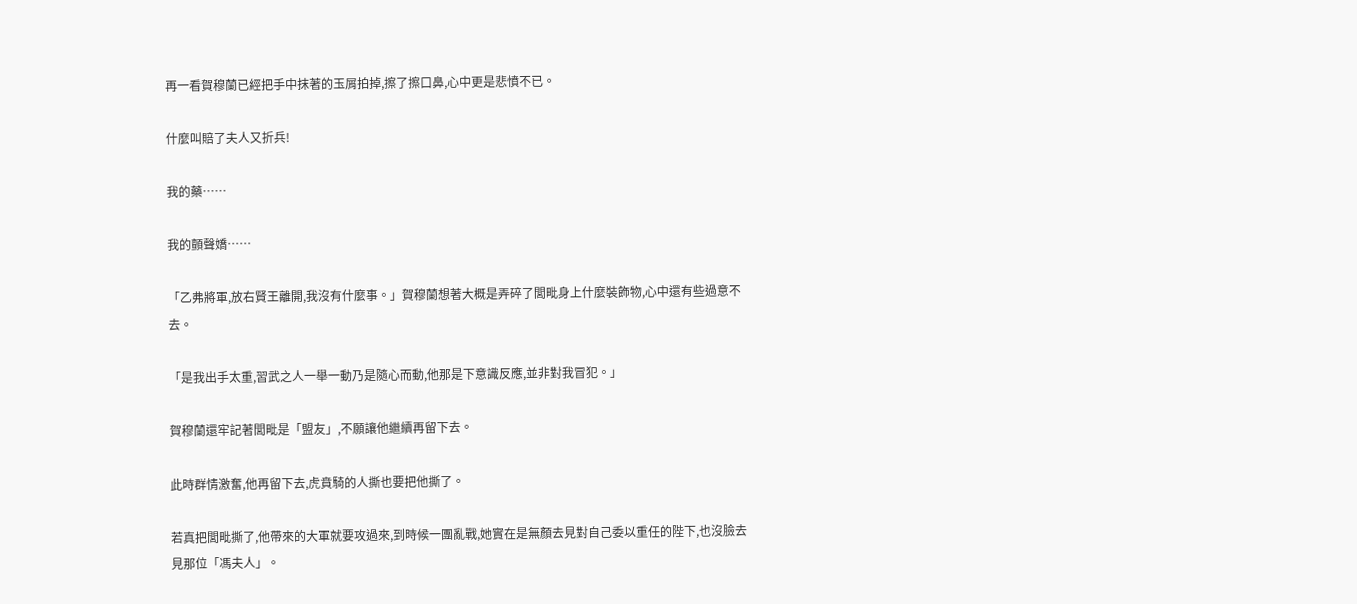再一看賀穆蘭已經把手中抹著的玉屑拍掉,擦了擦口鼻,心中更是悲憤不已。

什麼叫賠了夫人又折兵!

我的藥……

我的顫聲嬌……

「乙弗將軍,放右賢王離開,我沒有什麼事。」賀穆蘭想著大概是弄碎了閭毗身上什麼裝飾物,心中還有些過意不去。

「是我出手太重,習武之人一舉一動乃是隨心而動,他那是下意識反應,並非對我冒犯。」

賀穆蘭還牢記著閭毗是「盟友」,不願讓他繼續再留下去。

此時群情激奮,他再留下去,虎賁騎的人撕也要把他撕了。

若真把閭毗撕了,他帶來的大軍就要攻過來,到時候一團亂戰,她實在是無顏去見對自己委以重任的陛下,也沒臉去見那位「馮夫人」。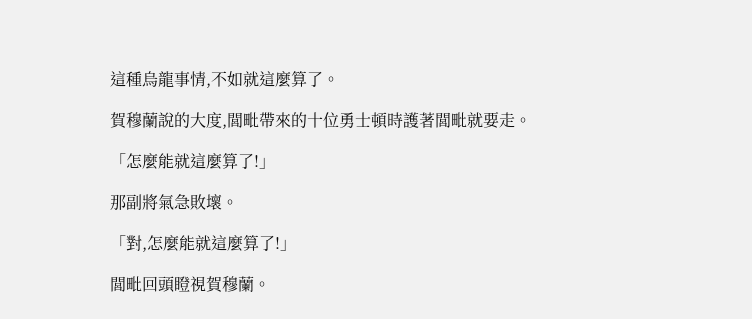這種烏龍事情,不如就這麼算了。

賀穆蘭說的大度,閭毗帶來的十位勇士頓時護著閭毗就要走。

「怎麼能就這麼算了!」

那副將氣急敗壞。

「對,怎麼能就這麼算了!」

閭毗回頭瞪視賀穆蘭。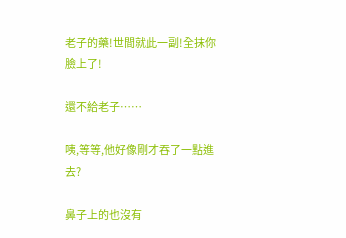老子的藥!世間就此一副!全抹你臉上了!

還不給老子……

咦,等等,他好像剛才吞了一點進去?

鼻子上的也沒有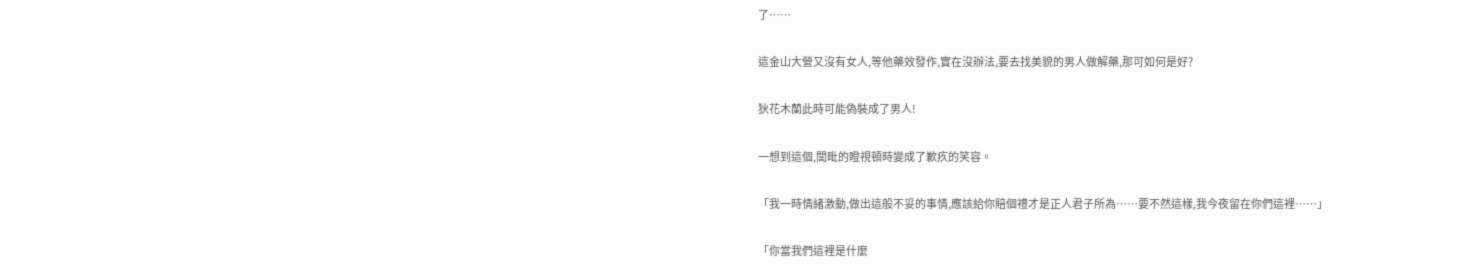了……

這金山大營又沒有女人,等他藥效發作,實在沒辦法,要去找美貌的男人做解藥,那可如何是好?

狄花木蘭此時可能偽裝成了男人!

一想到這個,閭毗的瞪視頓時變成了歉疚的笑容。

「我一時情緒激動,做出這般不妥的事情,應該給你賠個禮才是正人君子所為……要不然這樣,我今夜留在你們這裡……」

「你當我們這裡是什麼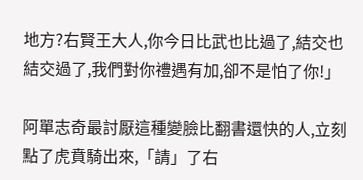地方?右賢王大人,你今日比武也比過了,結交也結交過了,我們對你禮遇有加,卻不是怕了你!」

阿單志奇最討厭這種變臉比翻書還快的人,立刻點了虎賁騎出來,「請」了右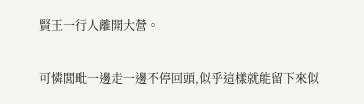賢王一行人離開大營。

可憐閭毗一邊走一邊不停回頭,似乎這樣就能留下來似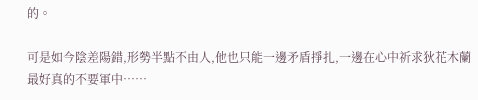的。

可是如今陰差陽錯,形勢半點不由人,他也只能一邊矛盾掙扎,一邊在心中祈求狄花木蘭最好真的不要軍中……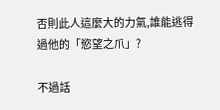否則此人這麼大的力氣,誰能逃得過他的「慾望之爪」?

不過話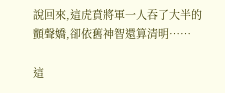說回來,這虎賁將軍一人吞了大半的顫聲嬌,卻依舊神智還算清明……

這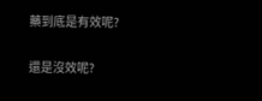藥到底是有效呢?

還是沒效呢?